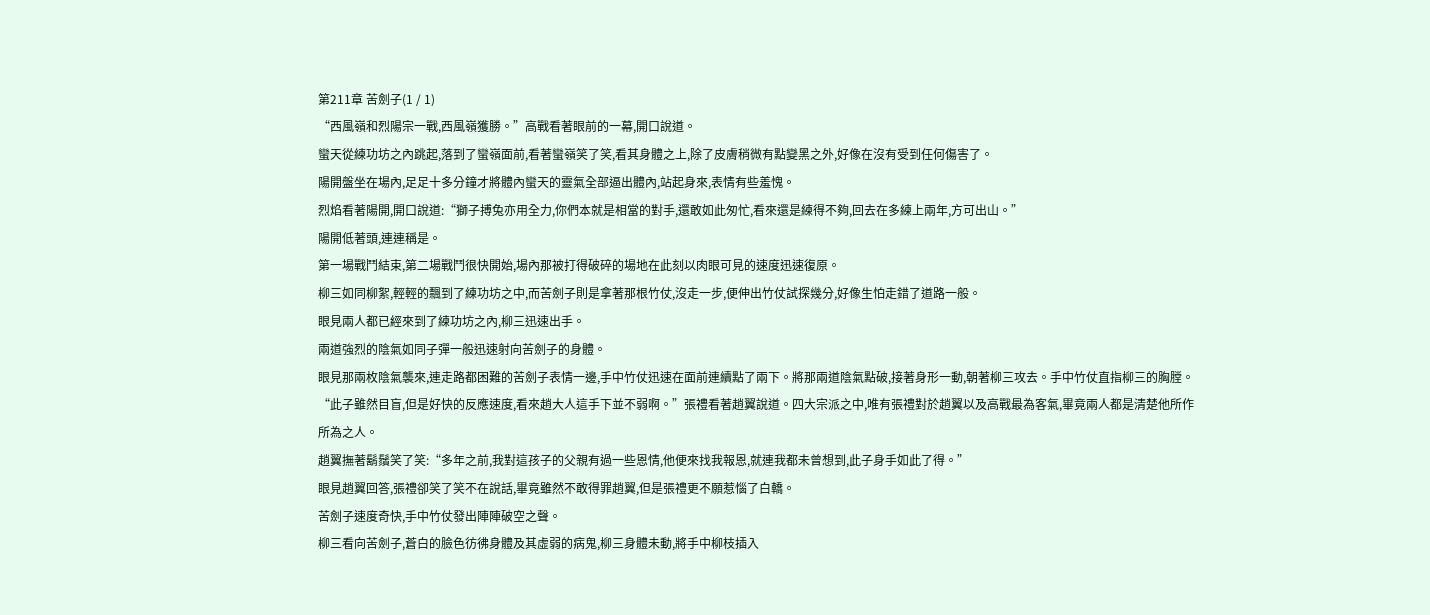第211章 苦劍子(1 / 1)
“西風嶺和烈陽宗一戰,西風嶺獲勝。”高戰看著眼前的一幕,開口說道。
蠻天從練功坊之內跳起,落到了蠻嶺面前,看著蠻嶺笑了笑,看其身體之上,除了皮膚稍微有點變黑之外,好像在沒有受到任何傷害了。
陽開盤坐在場內,足足十多分鐘才將體內蠻天的靈氣全部逼出體內,站起身來,表情有些羞愧。
烈焰看著陽開,開口說道:“獅子搏兔亦用全力,你們本就是相當的對手,還敢如此匆忙,看來還是練得不夠,回去在多練上兩年,方可出山。”
陽開低著頭,連連稱是。
第一場戰鬥結束,第二場戰鬥很快開始,場內那被打得破碎的場地在此刻以肉眼可見的速度迅速復原。
柳三如同柳絮,輕輕的飄到了練功坊之中,而苦劍子則是拿著那根竹仗,沒走一步,便伸出竹仗試探幾分,好像生怕走錯了道路一般。
眼見兩人都已經來到了練功坊之內,柳三迅速出手。
兩道強烈的陰氣如同子彈一般迅速射向苦劍子的身體。
眼見那兩枚陰氣襲來,連走路都困難的苦劍子表情一邊,手中竹仗迅速在面前連續點了兩下。將那兩道陰氣點破,接著身形一動,朝著柳三攻去。手中竹仗直指柳三的胸膛。
“此子雖然目盲,但是好快的反應速度,看來趙大人這手下並不弱啊。”張禮看著趙翼說道。四大宗派之中,唯有張禮對於趙翼以及高戰最為客氣,畢竟兩人都是清楚他所作所為之人。
趙翼撫著鬍鬚笑了笑:“多年之前,我對這孩子的父親有過一些恩情,他便來找我報恩,就連我都未曾想到,此子身手如此了得。”
眼見趙翼回答,張禮卻笑了笑不在說話,畢竟雖然不敢得罪趙翼,但是張禮更不願惹惱了白轎。
苦劍子速度奇快,手中竹仗發出陣陣破空之聲。
柳三看向苦劍子,蒼白的臉色彷彿身體及其虛弱的病鬼,柳三身體未動,將手中柳枝插入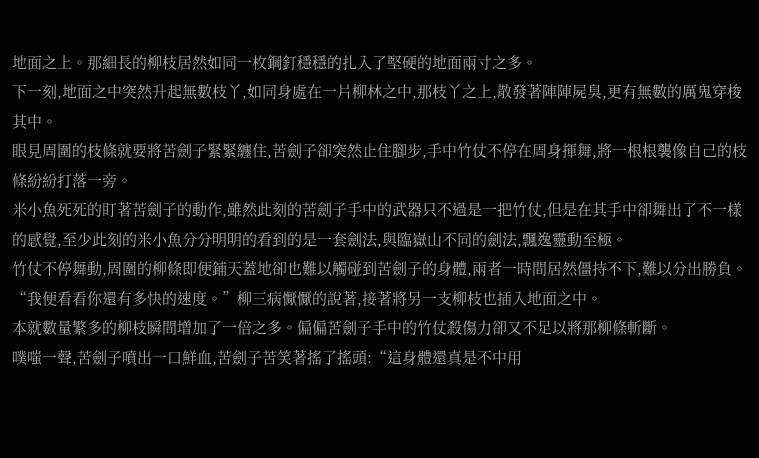地面之上。那細長的柳枝居然如同一枚鋼釘穩穩的扎入了堅硬的地面兩寸之多。
下一刻,地面之中突然升起無數枝丫,如同身處在一片柳林之中,那枝丫之上,散發著陣陣屍臭,更有無數的厲鬼穿梭其中。
眼見周圍的枝條就要將苦劍子緊緊纏住,苦劍子卻突然止住腳步,手中竹仗不停在周身揮舞,將一根根襲像自己的枝條紛紛打落一旁。
米小魚死死的盯著苦劍子的動作,雖然此刻的苦劍子手中的武器只不過是一把竹仗,但是在其手中卻舞出了不一樣的感覺,至少此刻的米小魚分分明明的看到的是一套劍法,與臨嶽山不同的劍法,飄逸靈動至極。
竹仗不停舞動,周圍的柳條即便鋪天蓋地卻也難以觸碰到苦劍子的身體,兩者一時間居然僵持不下,難以分出勝負。
“我便看看你還有多快的速度。”柳三病懨懨的說著,接著將另一支柳枝也插入地面之中。
本就數量繁多的柳枝瞬間增加了一倍之多。偏偏苦劍子手中的竹仗殺傷力卻又不足以將那柳條斬斷。
噗嗤一聲,苦劍子噴出一口鮮血,苦劍子苦笑著搖了搖頭:“這身體還真是不中用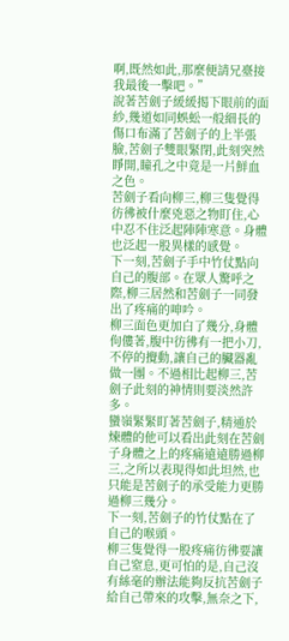啊,既然如此,那麼便請兄臺接我最後一擊吧。”
說著苦劍子緩緩揭下眼前的面紗,幾道如同蜈蚣一般細長的傷口布滿了苦劍子的上半張臉,苦劍子雙眼緊閉,此刻突然睜開,瞳孔之中竟是一片鮮血之色。
苦劍子看向柳三,柳三隻覺得彷彿被什麼兇惡之物盯住,心中忍不住泛起陣陣寒意。身體也泛起一股異樣的感覺。
下一刻,苦劍子手中竹仗點向自己的腹部。在眾人驚呼之際,柳三居然和苦劍子一同發出了疼痛的呻吟。
柳三面色更加白了幾分,身體佝僂著,腹中彷彿有一把小刀,不停的攪動,讓自己的臟器亂做一團。不過相比起柳三,苦劍子此刻的神情則要淡然許多。
蠻嶺緊緊盯著苦劍子,精通於煉體的他可以看出此刻在苦劍子身體之上的疼痛遠遠勝過柳三,之所以表現得如此坦然,也只能是苦劍子的承受能力更勝過柳三幾分。
下一刻,苦劍子的竹仗點在了自己的喉頭。
柳三隻覺得一股疼痛彷彿要讓自己窒息,更可怕的是,自己沒有絲毫的辦法能夠反抗苦劍子給自己帶來的攻擊,無奈之下,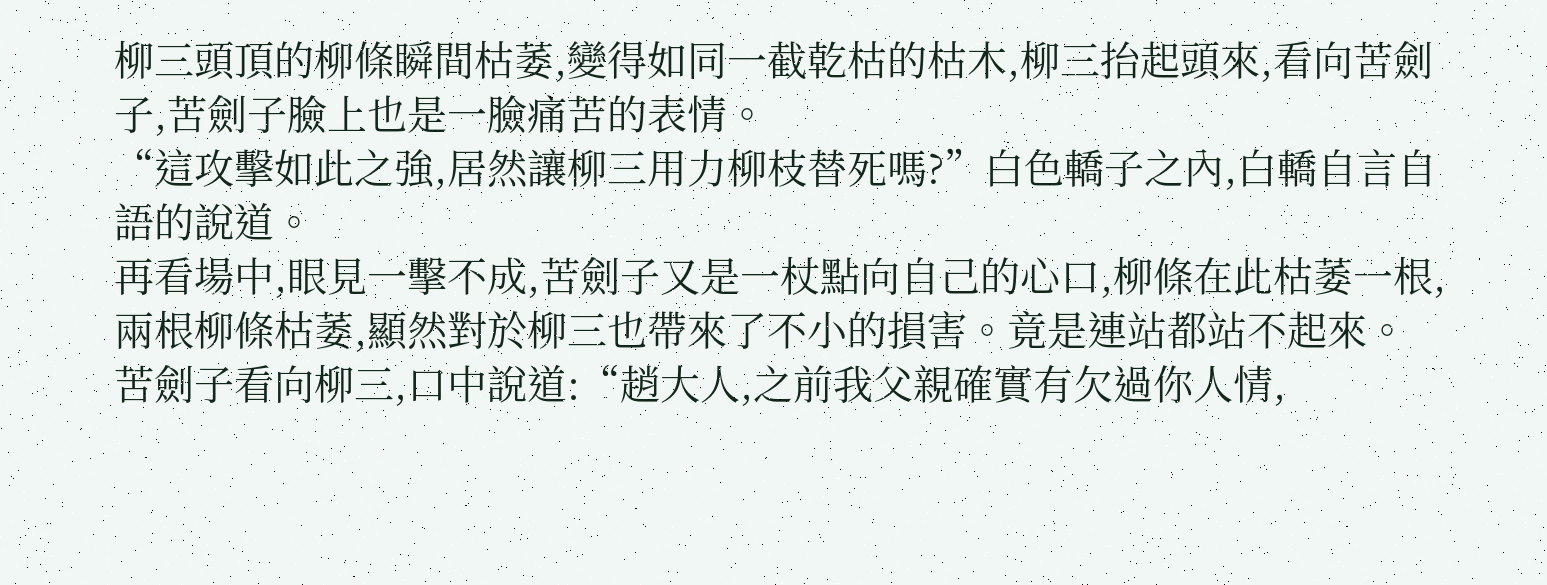柳三頭頂的柳條瞬間枯萎,變得如同一截乾枯的枯木,柳三抬起頭來,看向苦劍子,苦劍子臉上也是一臉痛苦的表情。
“這攻擊如此之強,居然讓柳三用力柳枝替死嗎?”白色轎子之內,白轎自言自語的說道。
再看場中,眼見一擊不成,苦劍子又是一杖點向自己的心口,柳條在此枯萎一根,兩根柳條枯萎,顯然對於柳三也帶來了不小的損害。竟是連站都站不起來。
苦劍子看向柳三,口中說道:“趙大人,之前我父親確實有欠過你人情,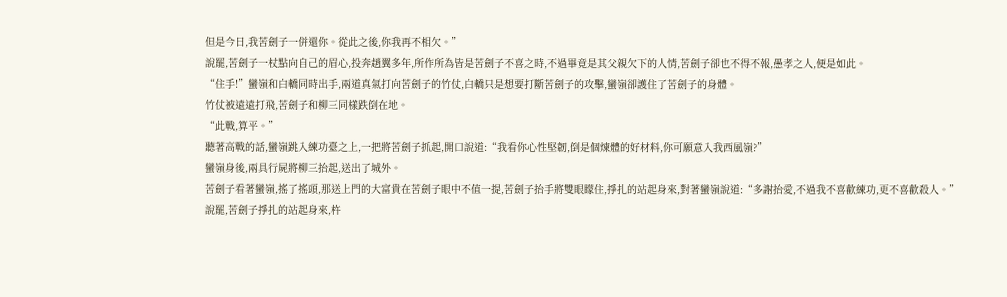但是今日,我苦劍子一併還你。從此之後,你我再不相欠。”
說罷,苦劍子一杖點向自己的眉心,投奔趙翼多年,所作所為皆是苦劍子不喜之時,不過畢竟是其父親欠下的人情,苦劍子卻也不得不報,愚孝之人,便是如此。
“住手!”蠻嶺和白轎同時出手,兩道真氣打向苦劍子的竹仗,白轎只是想要打斷苦劍子的攻擊,蠻嶺卻護住了苦劍子的身體。
竹仗被遠遠打飛,苦劍子和柳三同樣跌倒在地。
“此戰,算平。”
聽著高戰的話,蠻嶺跳入練功臺之上,一把將苦劍子抓起,開口說道:“我看你心性堅韌,倒是個煉體的好材料,你可願意入我西風嶺?”
蠻嶺身後,兩具行屍將柳三抬起,送出了城外。
苦劍子看著蠻嶺,搖了搖頭,那送上門的大富貴在苦劍子眼中不值一提,苦劍子抬手將雙眼矇住,掙扎的站起身來,對著蠻嶺說道:“多謝抬愛,不過我不喜歡練功,更不喜歡殺人。”
說罷,苦劍子掙扎的站起身來,杵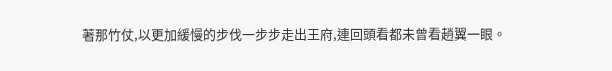著那竹仗,以更加緩慢的步伐一步步走出王府,連回頭看都未曾看趙翼一眼。